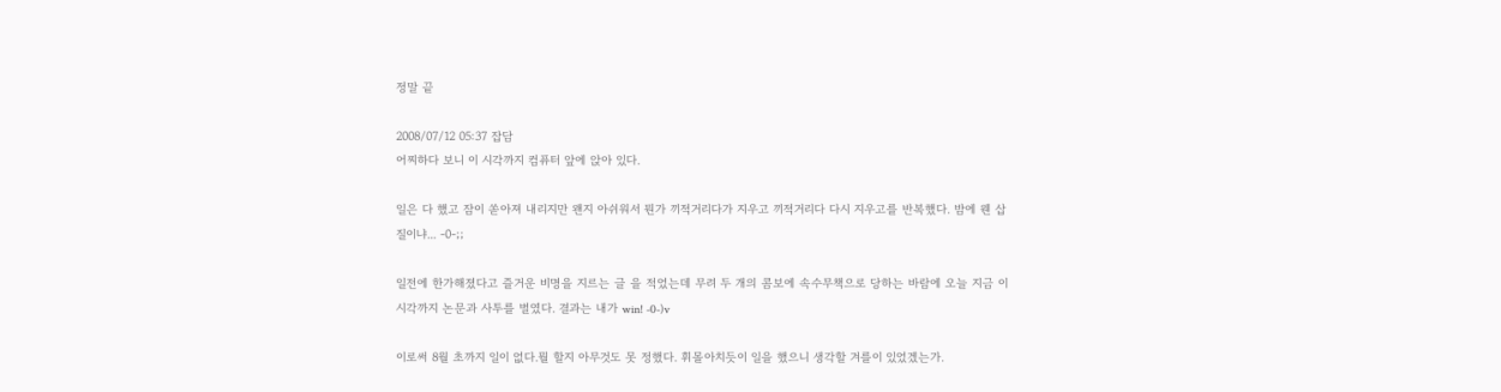정말 끝

2008/07/12 05:37 잡담
어찌하다 보니 이 시각까지 컴퓨터 앞에 앉아 있다.

일은 다 했고 잠이 쏟아져 내리지만 왠지 아쉬워서 뭔가 끼적거리다가 지우고 끼적거리다 다시 지우고를 반복했다. 밤에 웬 삽질이냐... -0-;;

일전에 한가해졌다고 즐거운 비명을 지르는 글 을 적었는데 무려 두 개의 콤보에 속수무책으로 당하는 바람에 오늘 지금 이 시각까지 논문과 사투를 벌였다. 결과는 내가 win! -0-)v

이로써 8월 초까지 일이 없다.뭘 할지 아무것도 못 정했다. 휘몰아치듯이 일을 했으니 생각할 겨를이 있었겠는가.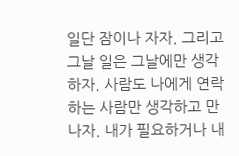일단 잠이나 자자. 그리고 그날 일은 그날에만 생각하자. 사람도 나에게 연락하는 사람만 생각하고 만나자. 내가 필요하거나 내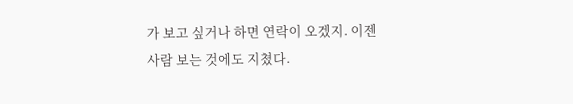가 보고 싶거나 하면 연락이 오겠지. 이젠 사람 보는 것에도 지쳤다.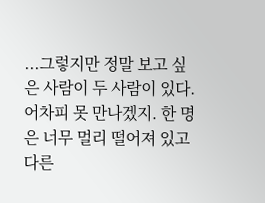...그렇지만 정말 보고 싶은 사람이 두 사람이 있다. 어차피 못 만나겠지. 한 명은 너무 멀리 떨어져 있고 다른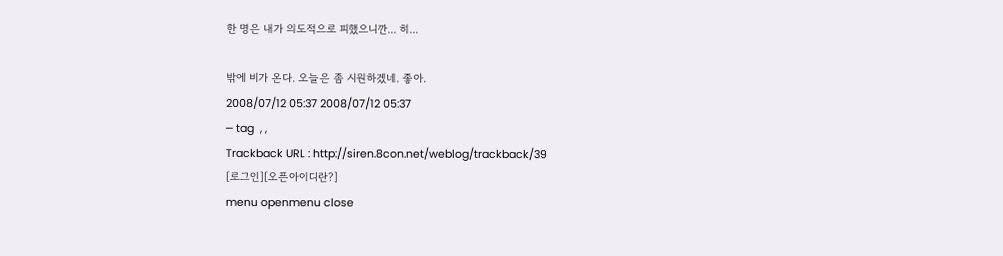한 명은 내가 의도적으로 피했으니깐... 히...

밖에 비가 온다. 오늘은 좀 시원하겠네. 좋아.
2008/07/12 05:37 2008/07/12 05:37
─ tag  , ,
Trackback URL : http://siren.8con.net/weblog/trackback/39
[로그인][오픈아이디란?]
menu openmenu close